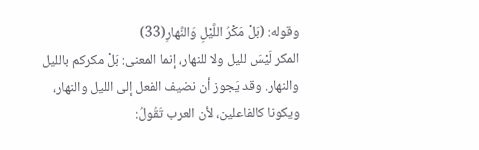وقوله: (بَلْ مَكْرُ اللَّيْلِ وَالنَّهارِ(33)
المكر لَيْسَ لليل ولا للنهار، إنما المعنى: بَلْ مكركم بالليل والنهار. وقد يَجوز أن نضيف الفعل إلى الليل والنهار، ويكونا كالفاعلين، لأن العرب تَقُولُ: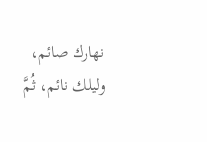نهارك صائم، وليلك نائم، ثُمَّ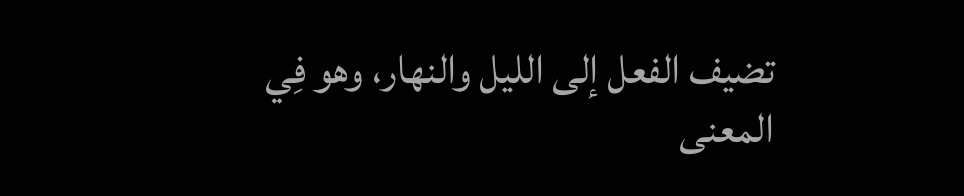تضيف الفعل إلى الليل والنهار، وهو فِي المعنى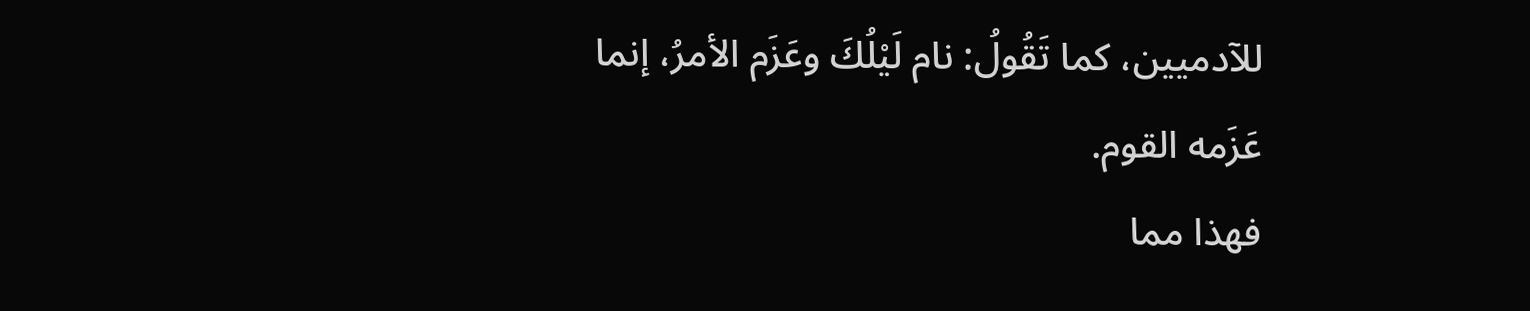للآدميين، كما تَقُولُ: نام لَيْلُكَ وعَزَم الأمرُ، إنما عَزَمه القوم.
فهذا مما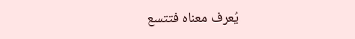يُعرف معناه فتتسع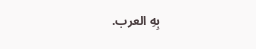بِهِ العرب.